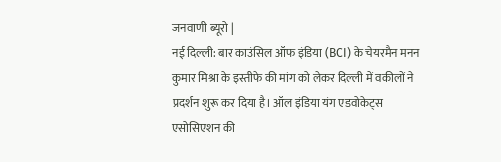जनवाणी ब्यूरो |
नई दिल्ली: बार काउंसिल ऑफ इंडिया (BCI) के चेयरमैन मनन कुमार मिश्रा के इस्तीफे की मांग को लेकर दिल्ली में वकीलों ने प्रदर्शन शुरू कर दिया है। ऑल इंडिया यंग एडवोकेट्स एसोसिएशन की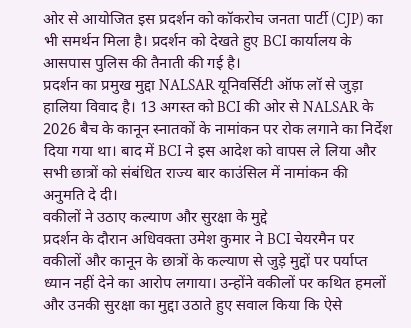ओर से आयोजित इस प्रदर्शन को कॉकरोच जनता पार्टी (CJP) का भी समर्थन मिला है। प्रदर्शन को देखते हुए BCI कार्यालय के आसपास पुलिस की तैनाती की गई है।
प्रदर्शन का प्रमुख मुद्दा NALSAR यूनिवर्सिटी ऑफ लॉ से जुड़ा हालिया विवाद है। 13 अगस्त को BCI की ओर से NALSAR के 2026 बैच के कानून स्नातकों के नामांकन पर रोक लगाने का निर्देश दिया गया था। बाद में BCI ने इस आदेश को वापस ले लिया और सभी छात्रों को संबंधित राज्य बार काउंसिल में नामांकन की अनुमति दे दी।
वकीलों ने उठाए कल्याण और सुरक्षा के मुद्दे
प्रदर्शन के दौरान अधिवक्ता उमेश कुमार ने BCI चेयरमैन पर वकीलों और कानून के छात्रों के कल्याण से जुड़े मुद्दों पर पर्याप्त ध्यान नहीं देने का आरोप लगाया। उन्होंने वकीलों पर कथित हमलों और उनकी सुरक्षा का मुद्दा उठाते हुए सवाल किया कि ऐसे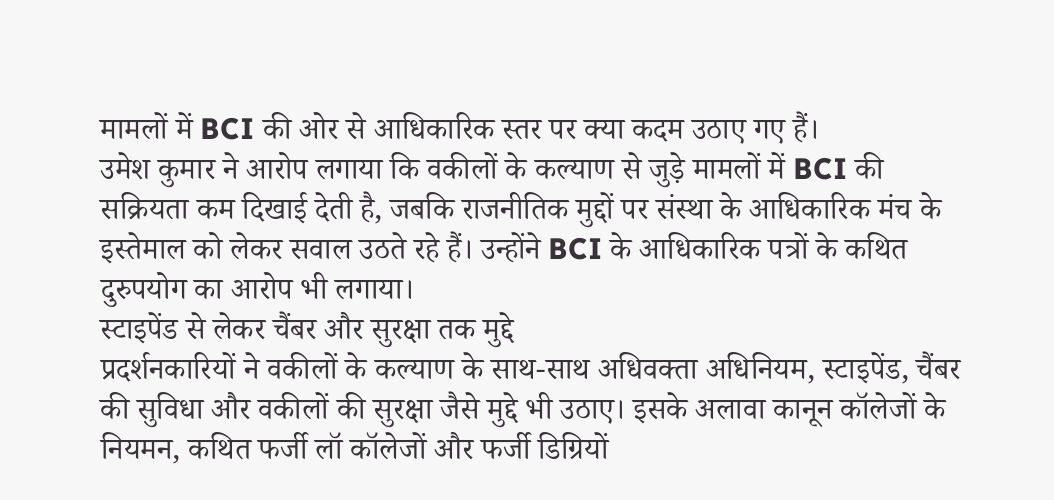मामलों में BCI की ओर से आधिकारिक स्तर पर क्या कदम उठाए गए हैं।
उमेश कुमार ने आरोप लगाया कि वकीलों के कल्याण से जुड़े मामलों में BCI की सक्रियता कम दिखाई देती है, जबकि राजनीतिक मुद्दों पर संस्था के आधिकारिक मंच के इस्तेमाल को लेकर सवाल उठते रहे हैं। उन्होंने BCI के आधिकारिक पत्रों के कथित दुरुपयोग का आरोप भी लगाया।
स्टाइपेंड से लेकर चैंबर और सुरक्षा तक मुद्दे
प्रदर्शनकारियों ने वकीलों के कल्याण के साथ-साथ अधिवक्ता अधिनियम, स्टाइपेंड, चैंबर की सुविधा और वकीलों की सुरक्षा जैसे मुद्दे भी उठाए। इसके अलावा कानून कॉलेजों के नियमन, कथित फर्जी लॉ कॉलेजों और फर्जी डिग्रियों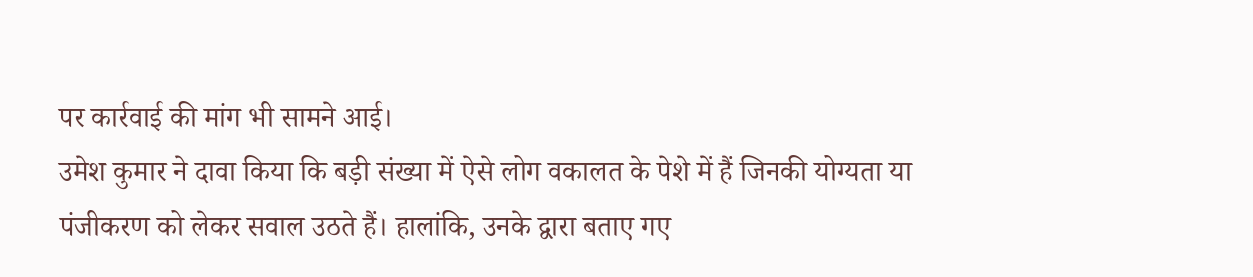पर कार्रवाई की मांग भी सामने आई।
उमेश कुमार ने दावा किया कि बड़ी संख्या में ऐसे लोग वकालत के पेशे में हैं जिनकी योग्यता या पंजीकरण को लेकर सवाल उठते हैं। हालांकि, उनके द्वारा बताए गए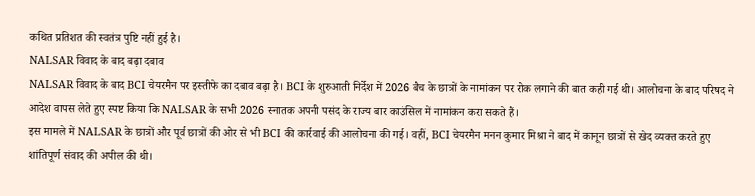कथित प्रतिशत की स्वतंत्र पुष्टि नहीं हुई है।
NALSAR विवाद के बाद बढ़ा दबाव
NALSAR विवाद के बाद BCI चेयरमैन पर इस्तीफे का दबाव बढ़ा है। BCI के शुरुआती निर्देश में 2026 बैच के छात्रों के नामांकन पर रोक लगाने की बात कही गई थी। आलोचना के बाद परिषद ने आदेश वापस लेते हुए स्पष्ट किया कि NALSAR के सभी 2026 स्नातक अपनी पसंद के राज्य बार काउंसिल में नामांकन करा सकते हैं।
इस मामले में NALSAR के छात्रों और पूर्व छात्रों की ओर से भी BCI की कार्रवाई की आलोचना की गई। वहीं, BCI चेयरमैन मनन कुमार मिश्रा ने बाद में कानून छात्रों से खेद व्यक्त करते हुए शांतिपूर्ण संवाद की अपील की थी।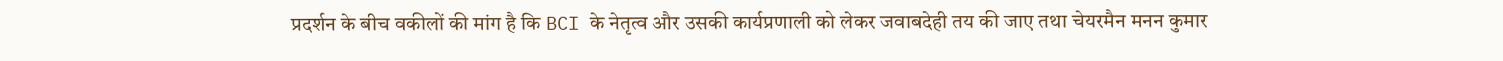प्रदर्शन के बीच वकीलों की मांग है कि BCI के नेतृत्व और उसकी कार्यप्रणाली को लेकर जवाबदेही तय की जाए तथा चेयरमैन मनन कुमार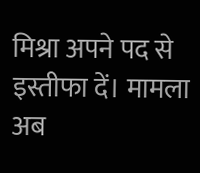मिश्रा अपने पद से इस्तीफा दें। मामला अब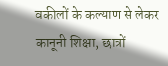वकीलों के कल्याण से लेकर कानूनी शिक्षा, छात्रों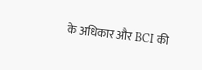के अधिकार और BCI की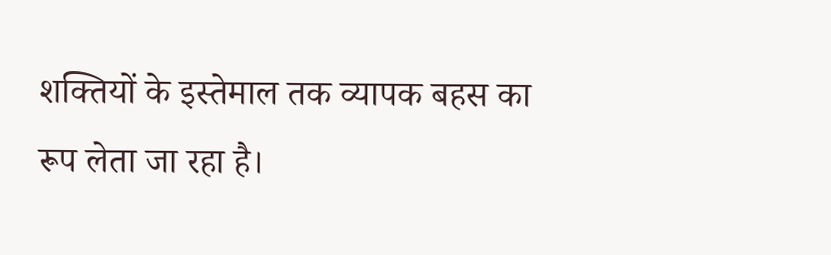शक्तियों के इस्तेमाल तक व्यापक बहस का रूप लेता जा रहा है।